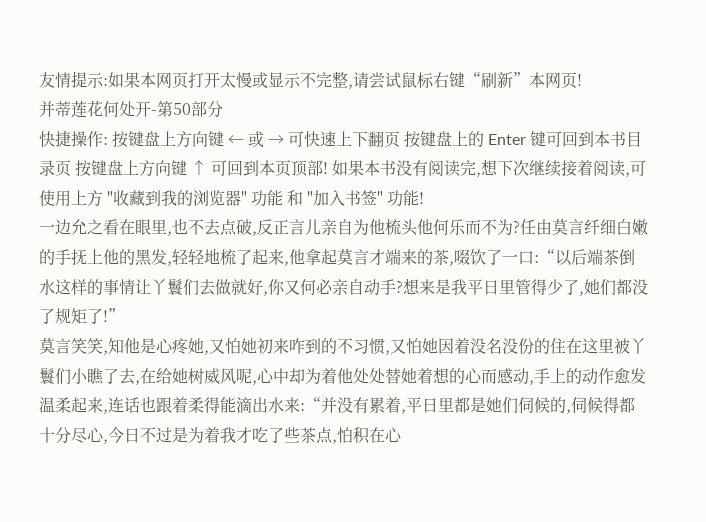友情提示:如果本网页打开太慢或显示不完整,请尝试鼠标右键“刷新”本网页!
并蒂莲花何处开-第50部分
快捷操作: 按键盘上方向键 ← 或 → 可快速上下翻页 按键盘上的 Enter 键可回到本书目录页 按键盘上方向键 ↑ 可回到本页顶部! 如果本书没有阅读完,想下次继续接着阅读,可使用上方 "收藏到我的浏览器" 功能 和 "加入书签" 功能!
一边允之看在眼里,也不去点破,反正言儿亲自为他梳头他何乐而不为?任由莫言纤细白嫩的手抚上他的黑发,轻轻地梳了起来,他拿起莫言才端来的茶,啜饮了一口:“以后端茶倒水这样的事情让丫鬟们去做就好,你又何必亲自动手?想来是我平日里管得少了,她们都没了规矩了!”
莫言笑笑,知他是心疼她,又怕她初来咋到的不习惯,又怕她因着没名没份的住在这里被丫鬟们小瞧了去,在给她树威风呢,心中却为着他处处替她着想的心而感动,手上的动作愈发温柔起来,连话也跟着柔得能滴出水来:“并没有累着,平日里都是她们伺候的,伺候得都十分尽心,今日不过是为着我才吃了些茶点,怕积在心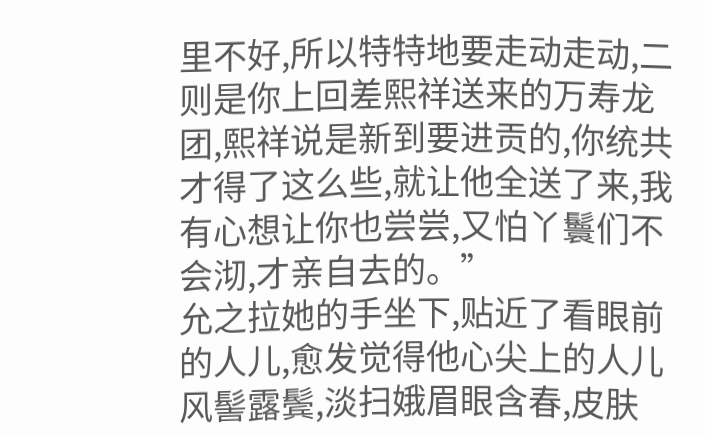里不好,所以特特地要走动走动,二则是你上回差熙祥送来的万寿龙团,熙祥说是新到要进贡的,你统共才得了这么些,就让他全送了来,我有心想让你也尝尝,又怕丫鬟们不会沏,才亲自去的。”
允之拉她的手坐下,贴近了看眼前的人儿,愈发觉得他心尖上的人儿风髻露鬓,淡扫娥眉眼含春,皮肤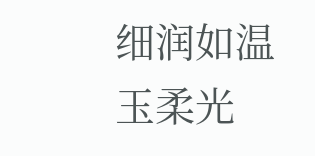细润如温玉柔光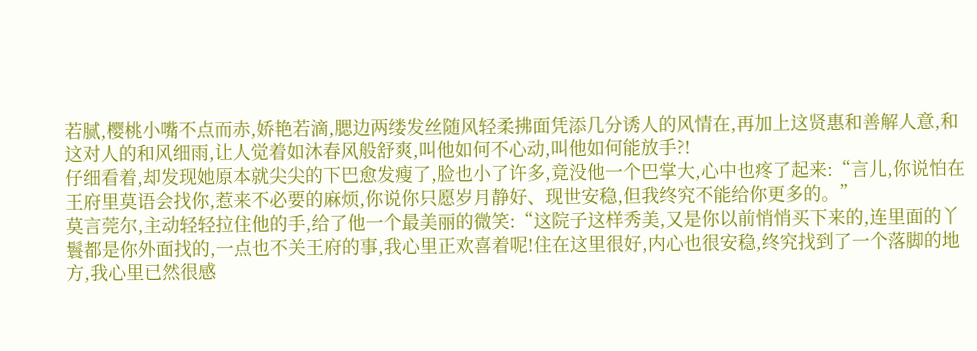若腻,樱桃小嘴不点而赤,娇艳若滴,腮边两缕发丝随风轻柔拂面凭添几分诱人的风情在,再加上这贤惠和善解人意,和这对人的和风细雨,让人觉着如沐春风般舒爽,叫他如何不心动,叫他如何能放手?!
仔细看着,却发现她原本就尖尖的下巴愈发瘦了,脸也小了许多,竟没他一个巴掌大,心中也疼了起来:“言儿,你说怕在王府里莫语会找你,惹来不必要的麻烦,你说你只愿岁月静好、现世安稳,但我终究不能给你更多的。”
莫言莞尔,主动轻轻拉住他的手,给了他一个最美丽的微笑:“这院子这样秀美,又是你以前悄悄买下来的,连里面的丫鬟都是你外面找的,一点也不关王府的事,我心里正欢喜着呢!住在这里很好,内心也很安稳,终究找到了一个落脚的地方,我心里已然很感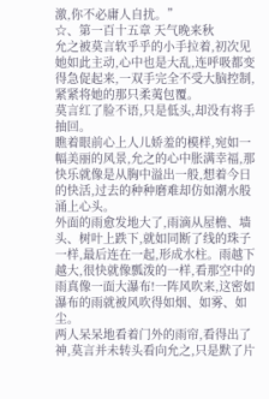激,你不必庸人自扰。”
☆、第一百十五章 天气晚来秋
允之被莫言软乎乎的小手拉着,初次见她如此主动,心中也是大乱,连呼吸都变得急促起来,一双手完全不受大脑控制,紧紧将她的那只柔荑包覆。
莫言红了脸不语,只是低头,却没有将手抽回。
瞧着眼前心上人儿娇羞的模样,宛如一幅美丽的风景,允之的心中胀满幸福,那快乐就像是从胸中溢出一般,想着今日的快活,过去的种种磨难却仿如潮水般涌上心头。
外面的雨愈发地大了,雨滴从屋檐、墙头、树叶上跌下,就如同断了线的珠子一样,最后连在一起,形成水柱。雨越下越大,很快就像瓢泼的一样,看那空中的雨真像一面大瀑布!一阵风吹来,这密如瀑布的雨就被风吹得如烟、如雾、如尘。
两人呆呆地看着门外的雨帘,看得出了神,莫言并未转头看向允之,只是默了片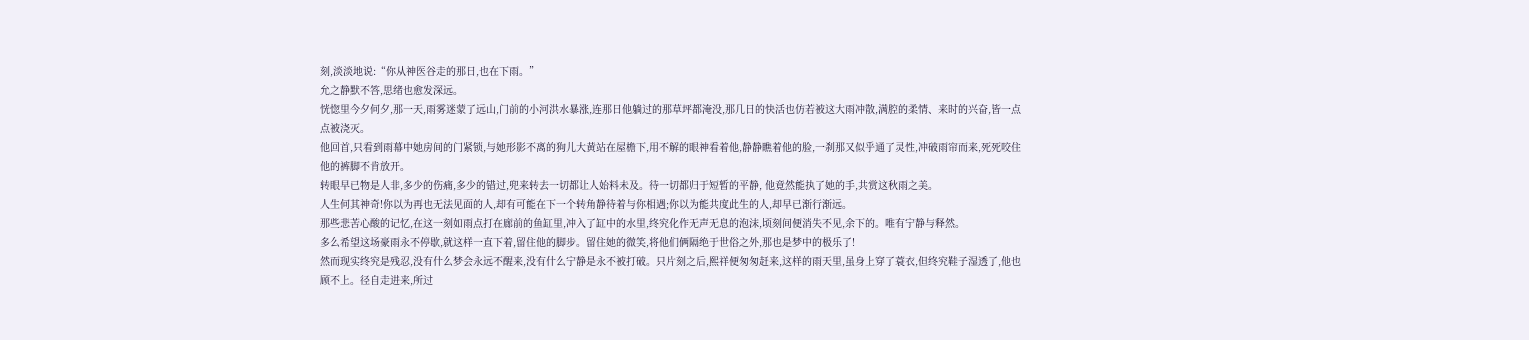刻,淡淡地说:“你从神医谷走的那日,也在下雨。”
允之静默不答,思绪也愈发深远。
恍惚里今夕何夕,那一天,雨雾迷蒙了远山,门前的小河洪水暴涨,连那日他躺过的那草坪都淹没,那几日的快活也仿若被这大雨冲散,满腔的柔情、来时的兴奋,皆一点点被浇灭。
他回首,只看到雨幕中她房间的门紧锁,与她形影不离的狗儿大黄站在屋檐下,用不解的眼神看着他,静静瞧着他的脸,一刹那又似乎通了灵性,冲破雨帘而来,死死咬住他的裤脚不肯放开。
转眼早已物是人非,多少的伤痛,多少的错过,兜来转去一切都让人始料未及。待一切都归于短暂的平静, 他竟然能执了她的手,共赏这秋雨之美。
人生何其神奇!你以为再也无法见面的人,却有可能在下一个转角静待着与你相遇;你以为能共度此生的人,却早已渐行渐远。
那些悲苦心酸的记忆,在这一刻如雨点打在廊前的鱼缸里,冲入了缸中的水里,终究化作无声无息的泡沫,顷刻间便消失不见,余下的。唯有宁静与释然。
多么希望这场豪雨永不停歇,就这样一直下着,留住他的脚步。留住她的微笑,将他们俩隔绝于世俗之外,那也是梦中的极乐了!
然而现实终究是残忍,没有什么梦会永远不醒来,没有什么宁静是永不被打破。只片刻之后,熙祥便匆匆赶来,这样的雨天里,虽身上穿了蓑衣,但终究鞋子湿透了,他也顾不上。径自走进来,所过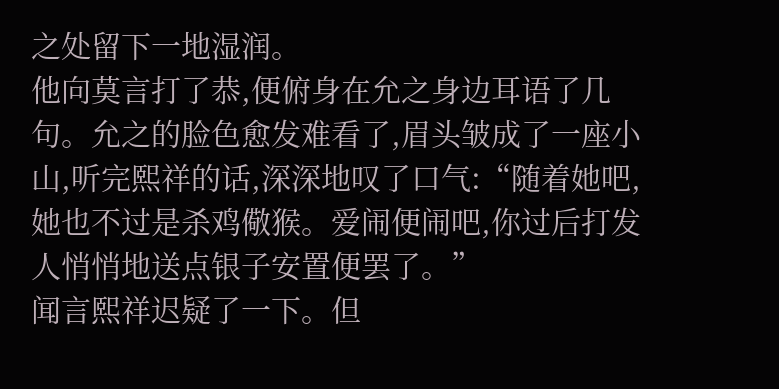之处留下一地湿润。
他向莫言打了恭,便俯身在允之身边耳语了几句。允之的脸色愈发难看了,眉头皱成了一座小山,听完熙祥的话,深深地叹了口气:“随着她吧,她也不过是杀鸡儆猴。爱闹便闹吧,你过后打发人悄悄地送点银子安置便罢了。”
闻言熙祥迟疑了一下。但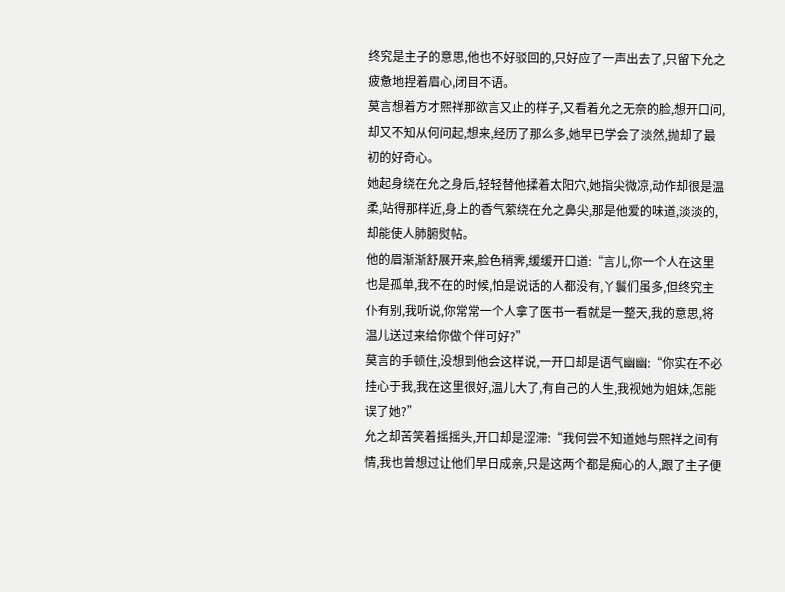终究是主子的意思,他也不好驳回的,只好应了一声出去了,只留下允之疲惫地捏着眉心,闭目不语。
莫言想着方才熙祥那欲言又止的样子,又看着允之无奈的脸,想开口问,却又不知从何问起,想来,经历了那么多,她早已学会了淡然,抛却了最初的好奇心。
她起身绕在允之身后,轻轻替他揉着太阳穴,她指尖微凉,动作却很是温柔,站得那样近,身上的香气萦绕在允之鼻尖,那是他爱的味道,淡淡的,却能使人肺腑熨帖。
他的眉渐渐舒展开来,脸色稍霁,缓缓开口道:“言儿,你一个人在这里也是孤单,我不在的时候,怕是说话的人都没有,丫鬟们虽多,但终究主仆有别,我听说,你常常一个人拿了医书一看就是一整天,我的意思,将温儿送过来给你做个伴可好?”
莫言的手顿住,没想到他会这样说,一开口却是语气幽幽:“你实在不必挂心于我,我在这里很好,温儿大了,有自己的人生,我视她为姐妹,怎能误了她?”
允之却苦笑着摇摇头,开口却是涩滞:“我何尝不知道她与熙祥之间有情,我也曾想过让他们早日成亲,只是这两个都是痴心的人,跟了主子便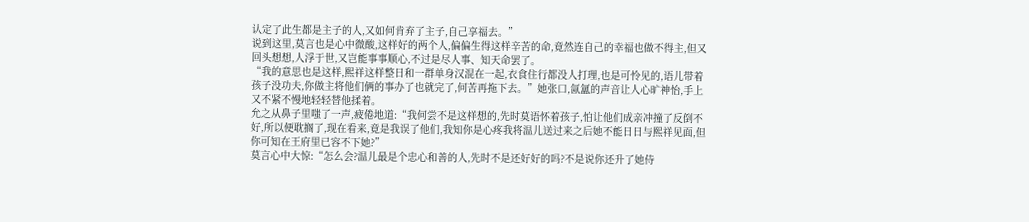认定了此生都是主子的人,又如何肯弃了主子,自己享福去。”
说到这里,莫言也是心中微酸,这样好的两个人,偏偏生得这样辛苦的命,竟然连自己的幸福也做不得主,但又回头想想,人浮于世,又岂能事事顺心,不过是尽人事、知天命罢了。
“我的意思也是这样,熙祥这样整日和一群单身汉混在一起,衣食住行都没人打理,也是可怜见的,语儿带着孩子没功夫,你做主将他们俩的事办了也就完了,何苦再拖下去。”她张口,氤氲的声音让人心旷神怡,手上又不紧不慢地轻轻替他揉着。
允之从鼻子里嗤了一声,疲倦地道:“我何尝不是这样想的,先时莫语怀着孩子,怕让他们成亲冲撞了反倒不好,所以便耽搁了,现在看来,竟是我误了他们,我知你是心疼我将温儿送过来之后她不能日日与熙祥见面,但你可知在王府里已容不下她?”
莫言心中大惊:“怎么会?温儿最是个忠心和善的人,先时不是还好好的吗?不是说你还升了她侍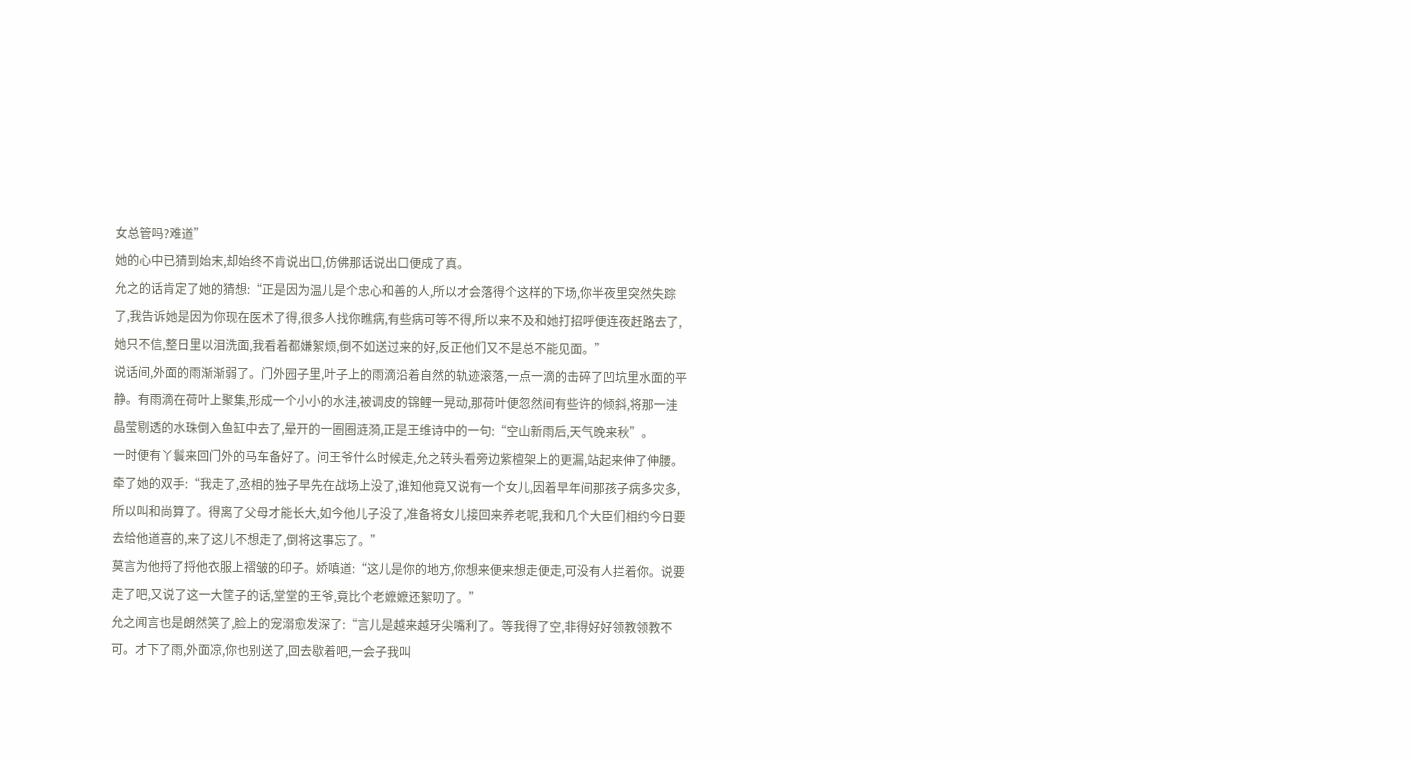女总管吗?难道”
她的心中已猜到始末,却始终不肯说出口,仿佛那话说出口便成了真。
允之的话肯定了她的猜想:“正是因为温儿是个忠心和善的人,所以才会落得个这样的下场,你半夜里突然失踪了,我告诉她是因为你现在医术了得,很多人找你瞧病,有些病可等不得,所以来不及和她打招呼便连夜赶路去了,她只不信,整日里以泪洗面,我看着都嫌絮烦,倒不如送过来的好,反正他们又不是总不能见面。”
说话间,外面的雨渐渐弱了。门外园子里,叶子上的雨滴沿着自然的轨迹滚落,一点一滴的击碎了凹坑里水面的平静。有雨滴在荷叶上聚集,形成一个小小的水洼,被调皮的锦鲤一晃动,那荷叶便忽然间有些许的倾斜,将那一洼晶莹剔透的水珠倒入鱼缸中去了,晕开的一圈圈涟漪,正是王维诗中的一句:“空山新雨后,天气晚来秋”。
一时便有丫鬟来回门外的马车备好了。问王爷什么时候走,允之转头看旁边紫檀架上的更漏,站起来伸了伸腰。牵了她的双手:“我走了,丞相的独子早先在战场上没了,谁知他竟又说有一个女儿,因着早年间那孩子病多灾多,所以叫和尚算了。得离了父母才能长大,如今他儿子没了,准备将女儿接回来养老呢,我和几个大臣们相约今日要去给他道喜的,来了这儿不想走了,倒将这事忘了。”
莫言为他捋了捋他衣服上褶皱的印子。娇嗔道:“这儿是你的地方,你想来便来想走便走,可没有人拦着你。说要走了吧,又说了这一大筐子的话,堂堂的王爷,竟比个老嬷嬷还絮叨了。”
允之闻言也是朗然笑了,脸上的宠溺愈发深了:“言儿是越来越牙尖嘴利了。等我得了空,非得好好领教领教不可。才下了雨,外面凉,你也别送了,回去歇着吧,一会子我叫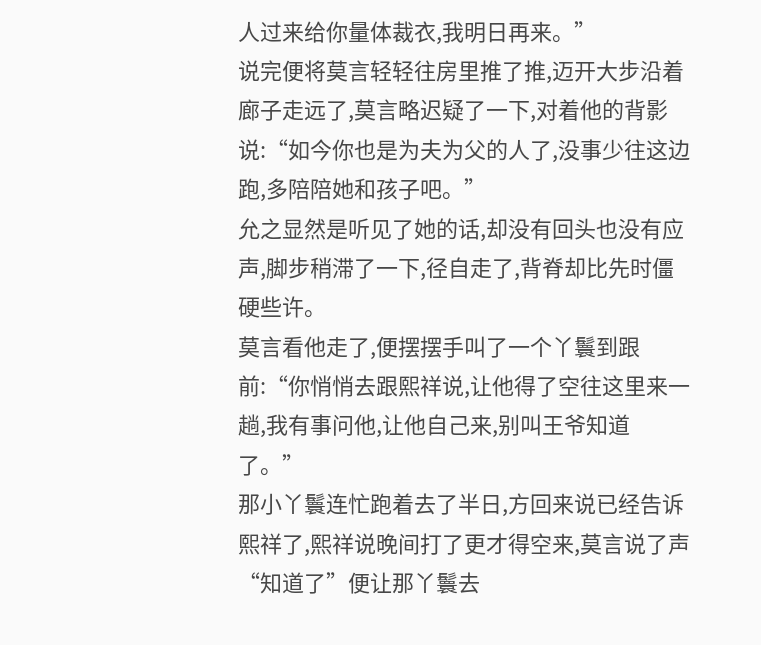人过来给你量体裁衣,我明日再来。”
说完便将莫言轻轻往房里推了推,迈开大步沿着廊子走远了,莫言略迟疑了一下,对着他的背影说:“如今你也是为夫为父的人了,没事少往这边跑,多陪陪她和孩子吧。”
允之显然是听见了她的话,却没有回头也没有应声,脚步稍滞了一下,径自走了,背脊却比先时僵硬些许。
莫言看他走了,便摆摆手叫了一个丫鬟到跟前:“你悄悄去跟熙祥说,让他得了空往这里来一趟,我有事问他,让他自己来,别叫王爷知道了。”
那小丫鬟连忙跑着去了半日,方回来说已经告诉熙祥了,熙祥说晚间打了更才得空来,莫言说了声“知道了”便让那丫鬟去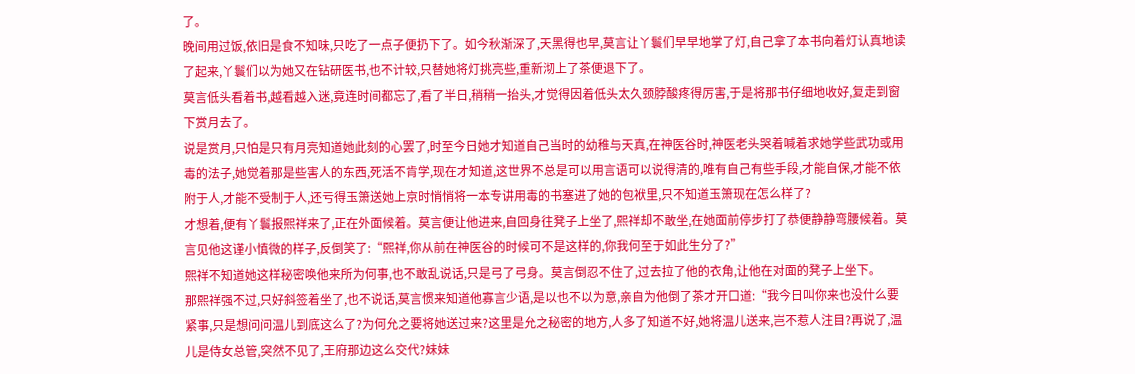了。
晚间用过饭,依旧是食不知味,只吃了一点子便扔下了。如今秋渐深了,天黑得也早,莫言让丫鬟们早早地掌了灯,自己拿了本书向着灯认真地读了起来,丫鬟们以为她又在钻研医书,也不计较,只替她将灯挑亮些,重新沏上了茶便退下了。
莫言低头看着书,越看越入迷,竟连时间都忘了,看了半日,稍稍一抬头,才觉得因着低头太久颈脖酸疼得厉害,于是将那书仔细地收好,复走到窗下赏月去了。
说是赏月,只怕是只有月亮知道她此刻的心罢了,时至今日她才知道自己当时的幼稚与天真,在神医谷时,神医老头哭着喊着求她学些武功或用毒的法子,她觉着那是些害人的东西,死活不肯学,现在才知道,这世界不总是可以用言语可以说得清的,唯有自己有些手段,才能自保,才能不依附于人,才能不受制于人,还亏得玉箫送她上京时悄悄将一本专讲用毒的书塞进了她的包袱里,只不知道玉箫现在怎么样了?
才想着,便有丫鬟报熙祥来了,正在外面候着。莫言便让他进来,自回身往凳子上坐了,熙祥却不敢坐,在她面前停步打了恭便静静弯腰候着。莫言见他这谨小慎微的样子,反倒笑了:“熙祥,你从前在神医谷的时候可不是这样的,你我何至于如此生分了?”
熙祥不知道她这样秘密唤他来所为何事,也不敢乱说话,只是弓了弓身。莫言倒忍不住了,过去拉了他的衣角,让他在对面的凳子上坐下。
那熙祥强不过,只好斜签着坐了,也不说话,莫言惯来知道他寡言少语,是以也不以为意,亲自为他倒了茶才开口道:“我今日叫你来也没什么要紧事,只是想问问温儿到底这么了?为何允之要将她送过来?这里是允之秘密的地方,人多了知道不好,她将温儿送来,岂不惹人注目?再说了,温儿是侍女总管,突然不见了,王府那边这么交代?妹妹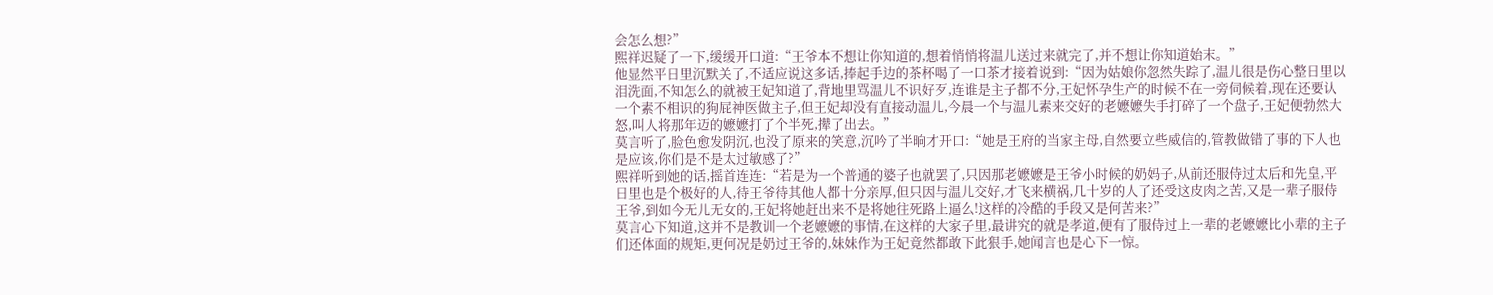会怎么想?”
熙祥迟疑了一下,缓缓开口道:“王爷本不想让你知道的,想着悄悄将温儿送过来就完了,并不想让你知道始末。”
他显然平日里沉默关了,不适应说这多话,捧起手边的茶杯喝了一口茶才接着说到:“因为姑娘你忽然失踪了,温儿很是伤心整日里以泪洗面,不知怎么的就被王妃知道了,背地里骂温儿不识好歹,连谁是主子都不分,王妃怀孕生产的时候不在一旁伺候着,现在还要认一个素不相识的狗屁神医做主子,但王妃却没有直接动温儿,今晨一个与温儿素来交好的老嬷嬷失手打碎了一个盘子,王妃便勃然大怒,叫人将那年迈的嬷嬷打了个半死,撵了出去。”
莫言听了,脸色愈发阴沉,也没了原来的笑意,沉吟了半晌才开口:“她是王府的当家主母,自然要立些威信的,管教做错了事的下人也是应该,你们是不是太过敏感了?”
熙祥听到她的话,摇首连连:“若是为一个普通的婆子也就罢了,只因那老嬷嬷是王爷小时候的奶妈子,从前还服侍过太后和先皇,平日里也是个极好的人,待王爷待其他人都十分亲厚,但只因与温儿交好,才飞来横祸,几十岁的人了还受这皮肉之苦,又是一辈子服侍王爷,到如今无儿无女的,王妃将她赶出来不是将她往死路上逼么!这样的冷酷的手段又是何苦来?”
莫言心下知道,这并不是教训一个老嬷嬷的事情,在这样的大家子里,最讲究的就是孝道,便有了服侍过上一辈的老嬷嬷比小辈的主子们还体面的规矩,更何况是奶过王爷的,妹妹作为王妃竟然都敢下此狠手,她闻言也是心下一惊。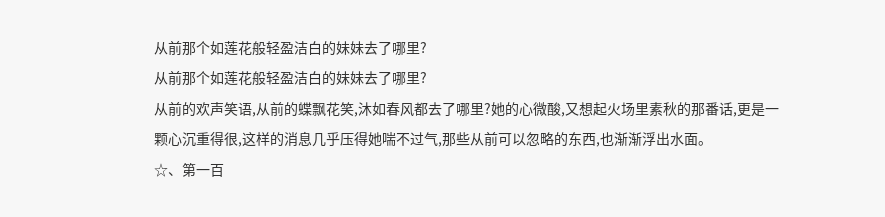从前那个如莲花般轻盈洁白的妹妹去了哪里?
从前那个如莲花般轻盈洁白的妹妹去了哪里?
从前的欢声笑语,从前的蝶飘花笑,沐如春风都去了哪里?她的心微酸,又想起火场里素秋的那番话,更是一颗心沉重得很,这样的消息几乎压得她喘不过气,那些从前可以忽略的东西,也渐渐浮出水面。
☆、第一百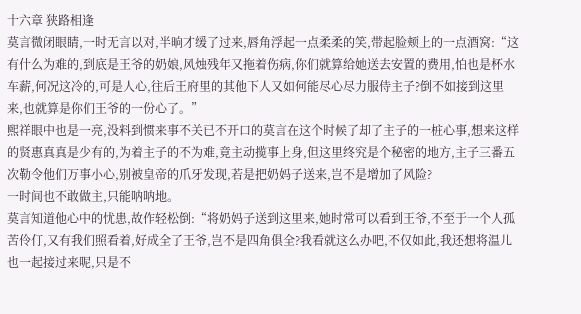十六章 狭路相逢
莫言微闭眼睛,一时无言以对,半晌才缓了过来,唇角浮起一点柔柔的笑,带起脸颊上的一点酒窝:“这有什么为难的,到底是王爷的奶娘,风烛残年又拖着伤病,你们就算给她送去安置的费用,怕也是杯水车薪,何况这冷的,可是人心,往后王府里的其他下人又如何能尽心尽力服侍主子?倒不如接到这里来,也就算是你们王爷的一份心了。”
熙祥眼中也是一亮,没料到惯来事不关已不开口的莫言在这个时候了却了主子的一桩心事,想来这样的贤惠真真是少有的,为着主子的不为难,竟主动揽事上身,但这里终究是个秘密的地方,主子三番五次勒令他们万事小心,别被皇帝的爪牙发现,若是把奶妈子送来,岂不是增加了风险?
一时间也不敢做主,只能呐呐地。
莫言知道他心中的忧患,故作轻松倒:“将奶妈子送到这里来,她时常可以看到王爷,不至于一个人孤苦伶仃,又有我们照看着,好成全了王爷,岂不是四角俱全?我看就这么办吧,不仅如此,我还想将温儿也一起接过来呢,只是不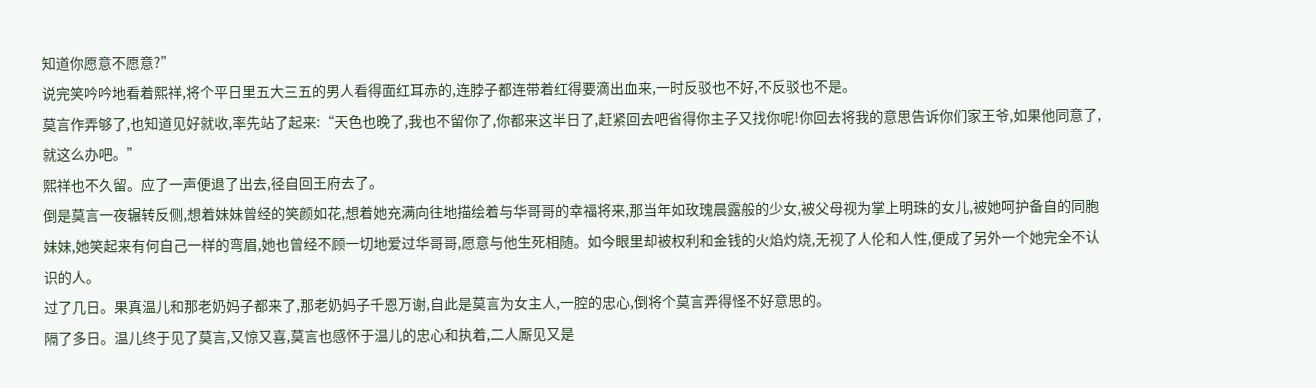知道你愿意不愿意?”
说完笑吟吟地看着熙祥,将个平日里五大三五的男人看得面红耳赤的,连脖子都连带着红得要滴出血来,一时反驳也不好,不反驳也不是。
莫言作弄够了,也知道见好就收,率先站了起来:“天色也晚了,我也不留你了,你都来这半日了,赶紧回去吧省得你主子又找你呢!你回去将我的意思告诉你们家王爷,如果他同意了,就这么办吧。”
熙祥也不久留。应了一声便退了出去,径自回王府去了。
倒是莫言一夜辗转反侧,想着妹妹曾经的笑颜如花,想着她充满向往地描绘着与华哥哥的幸福将来,那当年如玫瑰晨露般的少女,被父母视为掌上明珠的女儿,被她呵护备自的同胞妹妹,她笑起来有何自己一样的弯眉,她也曾经不顾一切地爱过华哥哥,愿意与他生死相随。如今眼里却被权利和金钱的火焰灼烧,无视了人伦和人性,便成了另外一个她完全不认识的人。
过了几日。果真温儿和那老奶妈子都来了,那老奶妈子千恩万谢,自此是莫言为女主人,一腔的忠心,倒将个莫言弄得怪不好意思的。
隔了多日。温儿终于见了莫言,又惊又喜,莫言也感怀于温儿的忠心和执着,二人厮见又是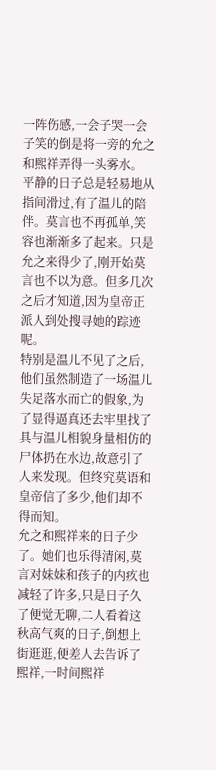一阵伤感,一会子哭一会子笑的倒是将一旁的允之和熙祥弄得一头雾水。
平静的日子总是轻易地从指间滑过,有了温儿的陪伴。莫言也不再孤单,笑容也渐渐多了起来。只是允之来得少了,刚开始莫言也不以为意。但多几次之后才知道,因为皇帝正派人到处搜寻她的踪迹呢。
特别是温儿不见了之后,他们虽然制造了一场温儿失足落水而亡的假象,为了显得逼真还去牢里找了具与温儿相貌身量相仿的尸体扔在水边,故意引了人来发现。但终究莫语和皇帝信了多少,他们却不得而知。
允之和熙祥来的日子少了。她们也乐得清闲,莫言对妹妹和孩子的内疚也减轻了许多,只是日子久了便觉无聊,二人看着这秋高气爽的日子,倒想上街逛逛,便差人去告诉了熙祥,一时间熙祥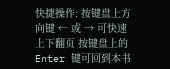快捷操作: 按键盘上方向键 ← 或 → 可快速上下翻页 按键盘上的 Enter 键可回到本书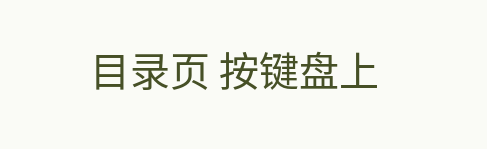目录页 按键盘上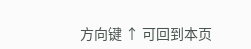方向键 ↑ 可回到本页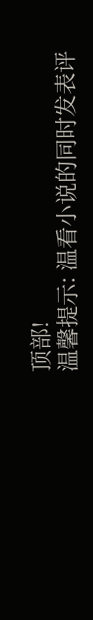顶部!
温馨提示: 温看小说的同时发表评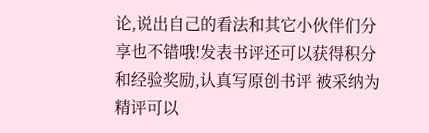论,说出自己的看法和其它小伙伴们分享也不错哦!发表书评还可以获得积分和经验奖励,认真写原创书评 被采纳为精评可以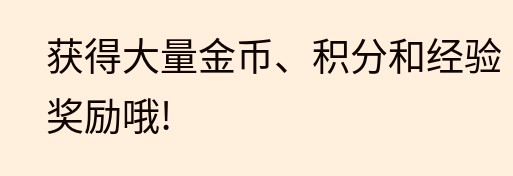获得大量金币、积分和经验奖励哦!